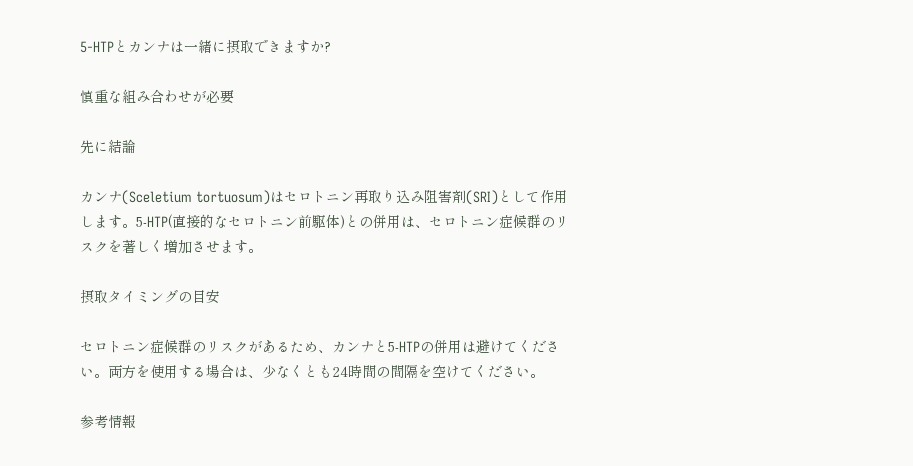5-HTPとカンナは一緒に摂取できますか?

慎重な組み合わせが必要

先に結論

カンナ(Sceletium tortuosum)はセロトニン再取り込み阻害剤(SRI)として作用します。5-HTP(直接的なセロトニン前駆体)との併用は、セロトニン症候群のリスクを著しく増加させます。

摂取タイミングの目安

セロトニン症候群のリスクがあるため、カンナと5-HTPの併用は避けてください。両方を使用する場合は、少なくとも24時間の間隔を空けてください。

参考情報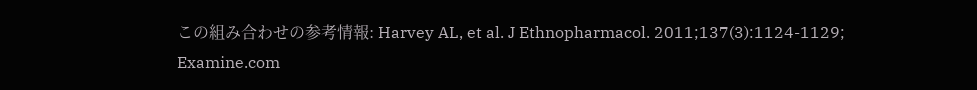この組み合わせの参考情報: Harvey AL, et al. J Ethnopharmacol. 2011;137(3):1124-1129; Examine.com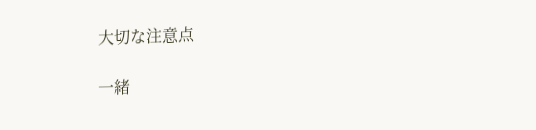大切な注意点

一緒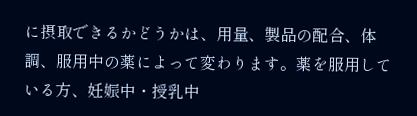に摂取できるかどうかは、用量、製品の配合、体調、服用中の薬によって変わります。薬を服用している方、妊娠中・授乳中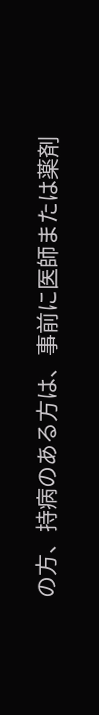の方、持病のある方は、事前に医師または薬剤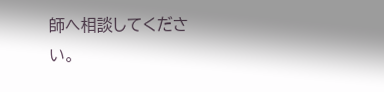師へ相談してください。